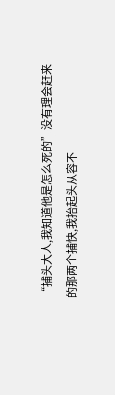“捕头大人,我知道他是怎么死的”没有理会赶来的那两个捕快,我抬起头从容不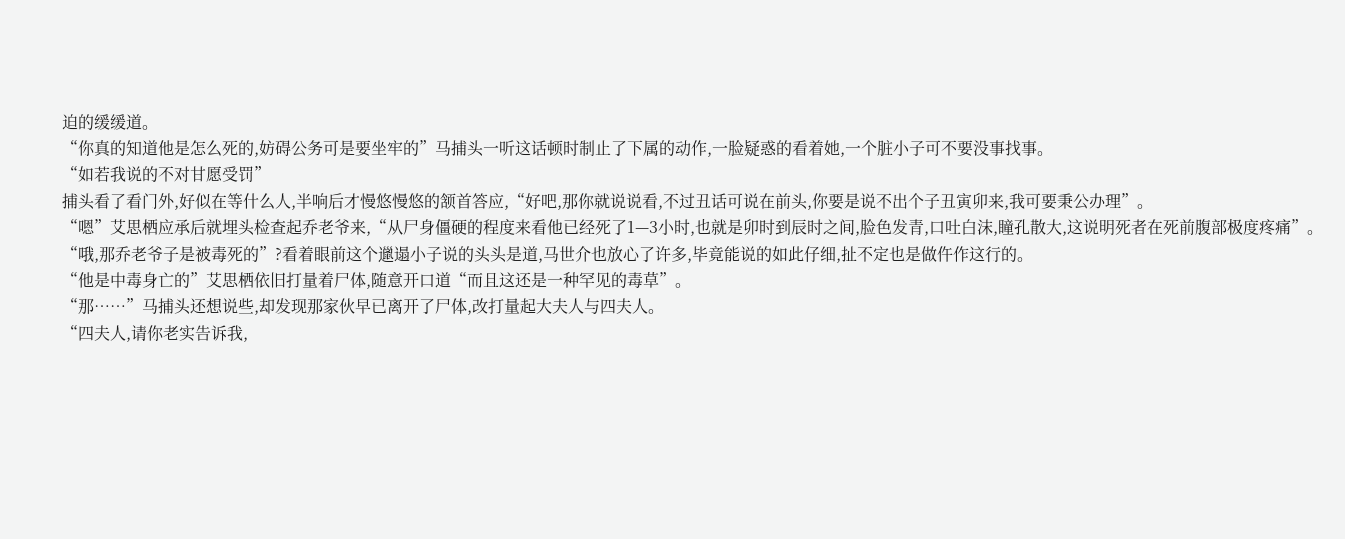迫的缓缓道。
“你真的知道他是怎么死的,妨碍公务可是要坐牢的”马捕头一听这话顿时制止了下属的动作,一脸疑惑的看着她,一个脏小子可不要没事找事。
“如若我说的不对甘愿受罚”
捕头看了看门外,好似在等什么人,半响后才慢悠慢悠的颔首答应,“好吧,那你就说说看,不过丑话可说在前头,你要是说不出个子丑寅卯来,我可要秉公办理”。
“嗯”艾思栖应承后就埋头检查起乔老爷来,“从尸身僵硬的程度来看他已经死了1—3小时,也就是卯时到辰时之间,脸色发青,口吐白沫,瞳孔散大,这说明死者在死前腹部极度疼痛”。
“哦,那乔老爷子是被毒死的”?看着眼前这个邋遢小子说的头头是道,马世介也放心了许多,毕竟能说的如此仔细,扯不定也是做仵作这行的。
“他是中毒身亡的”艾思栖依旧打量着尸体,随意开口道“而且这还是一种罕见的毒草”。
“那……”马捕头还想说些,却发现那家伙早已离开了尸体,改打量起大夫人与四夫人。
“四夫人,请你老实告诉我,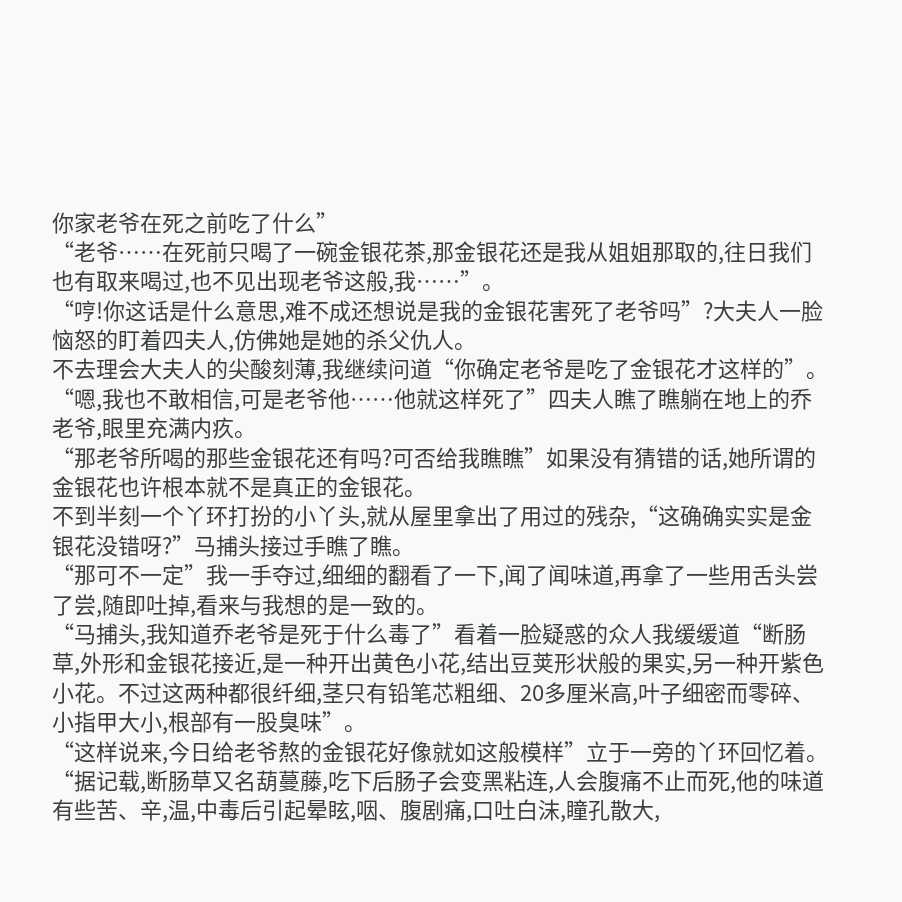你家老爷在死之前吃了什么”
“老爷……在死前只喝了一碗金银花茶,那金银花还是我从姐姐那取的,往日我们也有取来喝过,也不见出现老爷这般,我……”。
“哼!你这话是什么意思,难不成还想说是我的金银花害死了老爷吗”?大夫人一脸恼怒的盯着四夫人,仿佛她是她的杀父仇人。
不去理会大夫人的尖酸刻薄,我继续问道“你确定老爷是吃了金银花才这样的”。
“嗯,我也不敢相信,可是老爷他……他就这样死了”四夫人瞧了瞧躺在地上的乔老爷,眼里充满内疚。
“那老爷所喝的那些金银花还有吗?可否给我瞧瞧”如果没有猜错的话,她所谓的金银花也许根本就不是真正的金银花。
不到半刻一个丫环打扮的小丫头,就从屋里拿出了用过的残杂,“这确确实实是金银花没错呀?”马捕头接过手瞧了瞧。
“那可不一定”我一手夺过,细细的翻看了一下,闻了闻味道,再拿了一些用舌头尝了尝,随即吐掉,看来与我想的是一致的。
“马捕头,我知道乔老爷是死于什么毒了”看着一脸疑惑的众人我缓缓道“断肠草,外形和金银花接近,是一种开出黄色小花,结出豆荚形状般的果实,另一种开紫色小花。不过这两种都很纤细,茎只有铅笔芯粗细、20多厘米高,叶子细密而零碎、小指甲大小,根部有一股臭味”。
“这样说来,今日给老爷熬的金银花好像就如这般模样”立于一旁的丫环回忆着。
“据记载,断肠草又名葫蔓藤,吃下后肠子会变黑粘连,人会腹痛不止而死,他的味道有些苦、辛,温,中毒后引起晕眩,咽、腹剧痛,口吐白沫,瞳孔散大,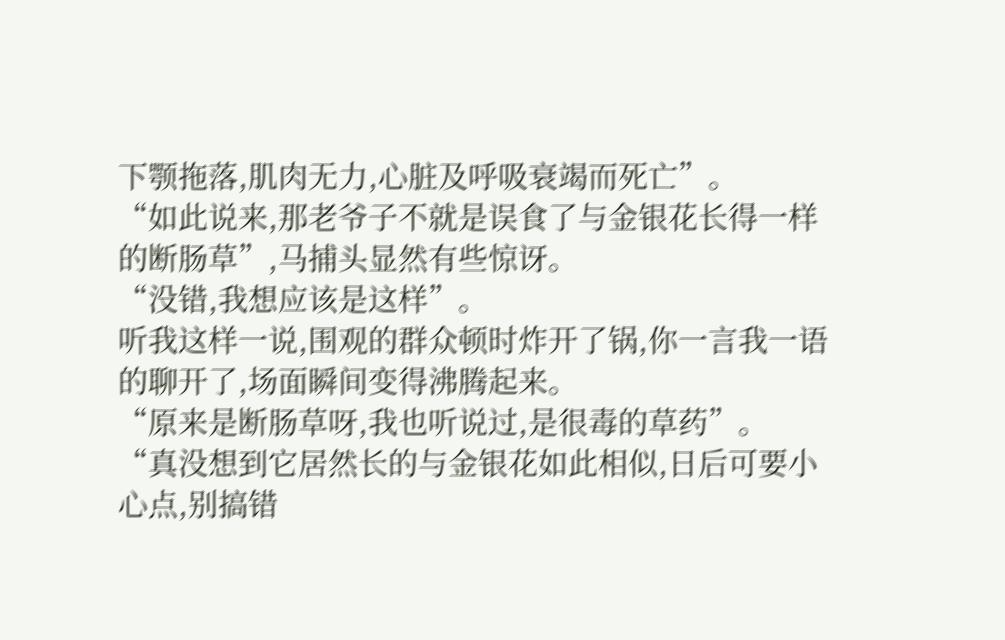下颚拖落,肌肉无力,心脏及呼吸衰竭而死亡”。
“如此说来,那老爷子不就是误食了与金银花长得一样的断肠草”,马捕头显然有些惊讶。
“没错,我想应该是这样”。
听我这样一说,围观的群众顿时炸开了锅,你一言我一语的聊开了,场面瞬间变得沸腾起来。
“原来是断肠草呀,我也听说过,是很毒的草药”。
“真没想到它居然长的与金银花如此相似,日后可要小心点,别搞错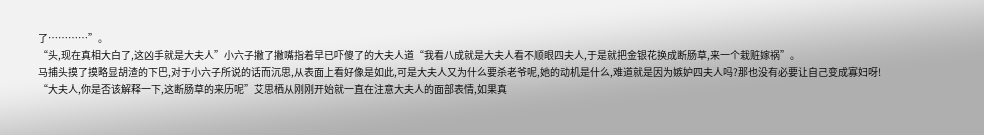了…………”。
“头,现在真相大白了,这凶手就是大夫人”小六子撇了撇嘴指着早已吓傻了的大夫人道“我看八成就是大夫人看不顺眼四夫人,于是就把金银花换成断肠草,来一个栽赃嫁祸”。
马捕头摸了摸略显胡渣的下巴,对于小六子所说的话而沉思,从表面上看好像是如此,可是大夫人又为什么要杀老爷呢,她的动机是什么,难道就是因为嫉妒四夫人吗?那也没有必要让自己变成寡妇呀!
“大夫人,你是否该解释一下,这断肠草的来历呢”艾思栖从刚刚开始就一直在注意大夫人的面部表情,如果真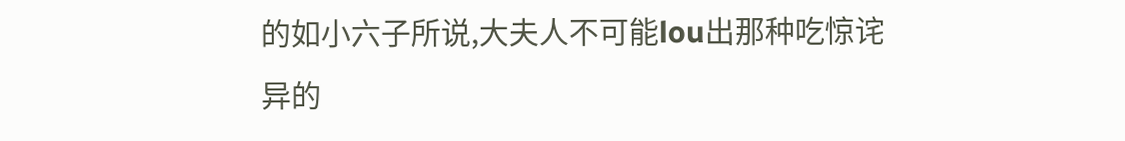的如小六子所说,大夫人不可能lou出那种吃惊诧异的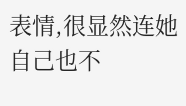表情,很显然连她自己也不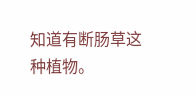知道有断肠草这种植物。